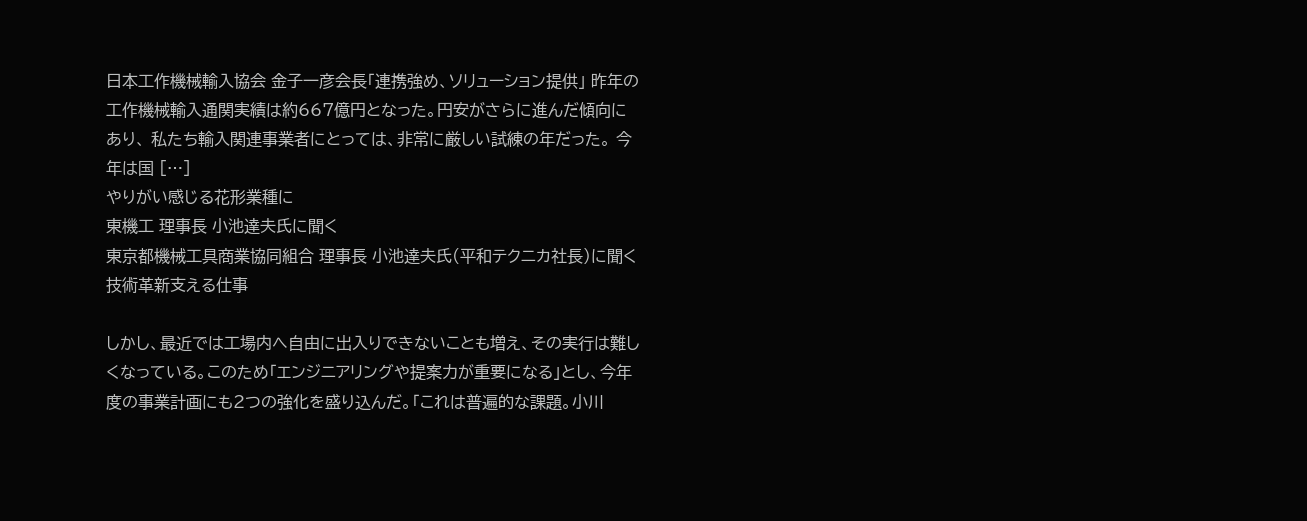日本工作機械輸入協会 金子一彦会長「連携強め、ソリューション提供」 昨年の工作機械輸入通関実績は約667億円となった。円安がさらに進んだ傾向にあり、 私たち輸入関連事業者にとっては、非常に厳しい試練の年だった。 今年は国 […]
やりがい感じる花形業種に
東機工 理事長 小池達夫氏に聞く
東京都機械工具商業協同組合 理事長 小池達夫氏(平和テクニカ社長)に聞く
技術革新支える仕事

しかし、最近では工場内へ自由に出入りできないことも増え、その実行は難しくなっている。このため「エンジニアリングや提案力が重要になる」とし、今年度の事業計画にも2つの強化を盛り込んだ。「これは普遍的な課題。小川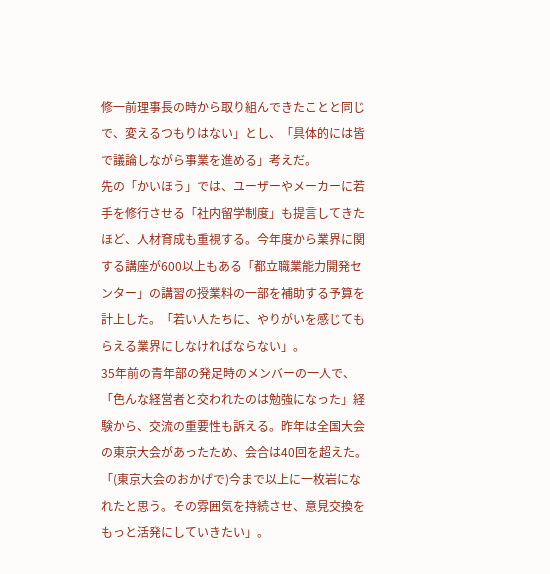修一前理事長の時から取り組んできたことと同じで、変えるつもりはない」とし、「具体的には皆で議論しながら事業を進める」考えだ。
先の「かいほう」では、ユーザーやメーカーに若手を修行させる「社内留学制度」も提言してきたほど、人材育成も重視する。今年度から業界に関する講座が600以上もある「都立職業能力開発センター」の講習の授業料の一部を補助する予算を計上した。「若い人たちに、やりがいを感じてもらえる業界にしなければならない」。
35年前の青年部の発足時のメンバーの一人で、「色んな経営者と交われたのは勉強になった」経験から、交流の重要性も訴える。昨年は全国大会の東京大会があったため、会合は40回を超えた。「(東京大会のおかげで)今まで以上に一枚岩になれたと思う。その雰囲気を持続させ、意見交換をもっと活発にしていきたい」。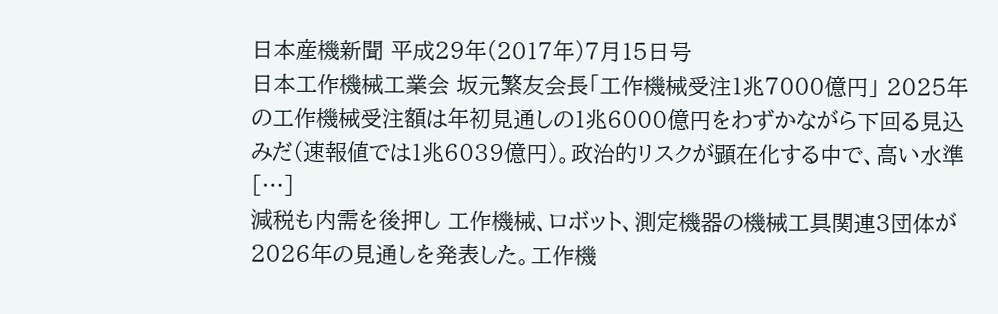日本産機新聞 平成29年(2017年)7月15日号
日本工作機械工業会 坂元繁友会長「工作機械受注1兆7000億円」 2025年の工作機械受注額は年初見通しの1兆6000億円をわずかながら下回る見込みだ(速報値では1兆6039億円)。政治的リスクが顕在化する中で、高い水準 […]
減税も内需を後押し 工作機械、ロボット、測定機器の機械工具関連3団体が2026年の見通しを発表した。工作機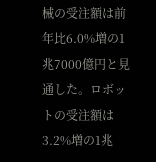械の受注額は前年比6.0%増の1兆7000億円と見通した。ロボットの受注額は3.2%増の1兆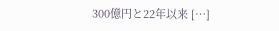300億円と22年以来 […]